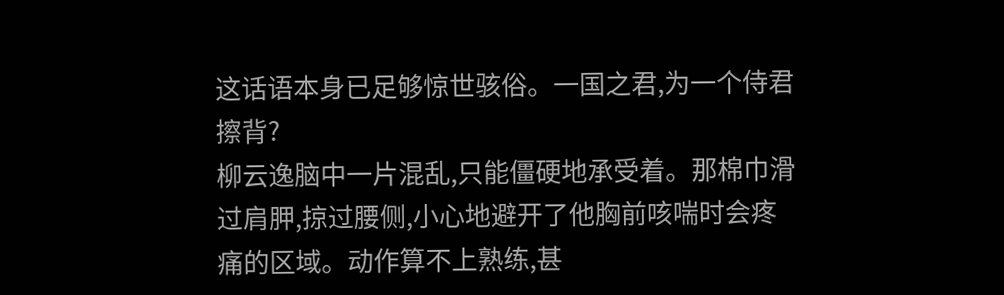这话语本身已足够惊世骇俗。一国之君,为一个侍君擦背?
柳云逸脑中一片混乱,只能僵硬地承受着。那棉巾滑过肩胛,掠过腰侧,小心地避开了他胸前咳喘时会疼痛的区域。动作算不上熟练,甚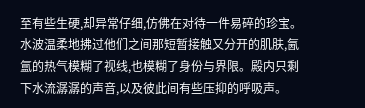至有些生硬,却异常仔细,仿佛在对待一件易碎的珍宝。
水波温柔地拂过他们之间那短暂接触又分开的肌肤,氤氲的热气模糊了视线,也模糊了身份与界限。殿内只剩下水流潺潺的声音,以及彼此间有些压抑的呼吸声。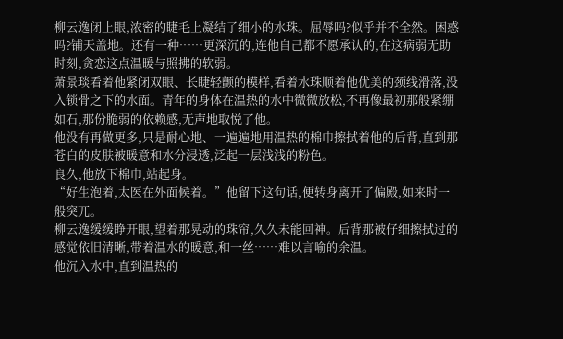柳云逸闭上眼,浓密的睫毛上凝结了细小的水珠。屈辱吗?似乎并不全然。困惑吗?铺天盖地。还有一种……更深沉的,连他自己都不愿承认的,在这病弱无助时刻,贪恋这点温暖与照拂的软弱。
萧景琰看着他紧闭双眼、长睫轻颤的模样,看着水珠顺着他优美的颈线滑落,没入锁骨之下的水面。青年的身体在温热的水中微微放松,不再像最初那般紧绷如石,那份脆弱的依赖感,无声地取悦了他。
他没有再做更多,只是耐心地、一遍遍地用温热的棉巾擦拭着他的后背,直到那苍白的皮肤被暖意和水分浸透,泛起一层浅浅的粉色。
良久,他放下棉巾,站起身。
“好生泡着,太医在外面候着。”他留下这句话,便转身离开了偏殿,如来时一般突兀。
柳云逸缓缓睁开眼,望着那晃动的珠帘,久久未能回神。后背那被仔细擦拭过的感觉依旧清晰,带着温水的暖意,和一丝……难以言喻的余温。
他沉入水中,直到温热的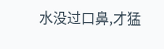水没过口鼻,才猛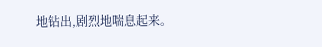地钻出,剧烈地喘息起来。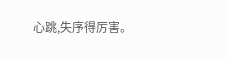心跳,失序得厉害。